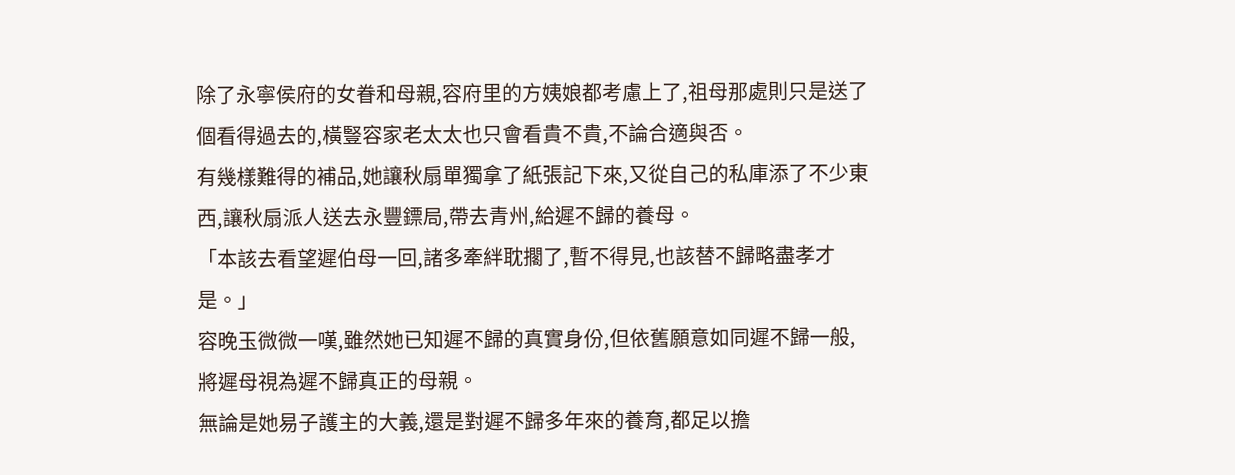除了永寧侯府的女眷和母親,容府里的方姨娘都考慮上了,祖母那處則只是送了個看得過去的,橫豎容家老太太也只會看貴不貴,不論合適與否。
有幾樣難得的補品,她讓秋扇單獨拿了紙張記下來,又從自己的私庫添了不少東西,讓秋扇派人送去永豐鏢局,帶去青州,給遲不歸的養母。
「本該去看望遲伯母一回,諸多牽絆耽擱了,暫不得見,也該替不歸略盡孝才是。」
容晚玉微微一嘆,雖然她已知遲不歸的真實身份,但依舊願意如同遲不歸一般,將遲母視為遲不歸真正的母親。
無論是她易子護主的大義,還是對遲不歸多年來的養育,都足以擔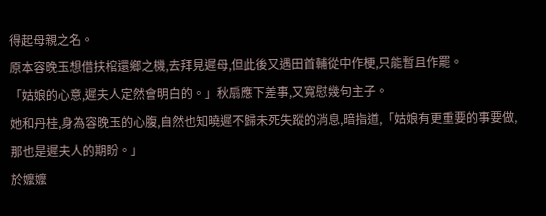得起母親之名。
原本容晚玉想借扶棺還鄉之機,去拜見遲母,但此後又遇田首輔從中作梗,只能暫且作罷。
「姑娘的心意,遲夫人定然會明白的。」秋扇應下差事,又寬慰幾句主子。
她和丹桂,身為容晚玉的心腹,自然也知曉遲不歸未死失蹤的消息,暗指道,「姑娘有更重要的事要做,那也是遲夫人的期盼。」
於嬤嬤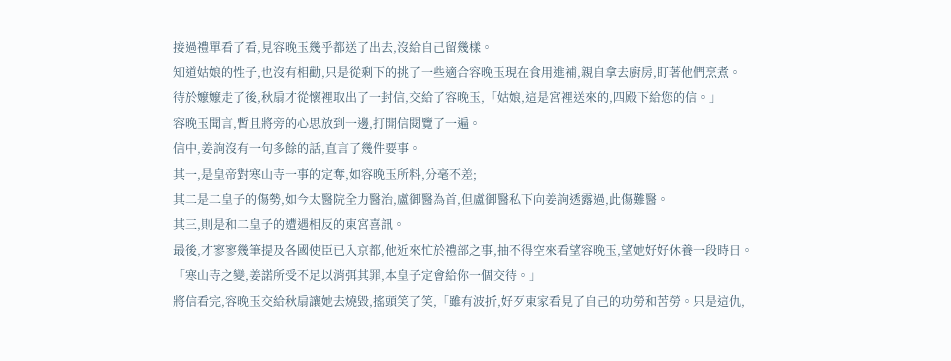接過禮單看了看,見容晚玉幾乎都送了出去,沒給自己留幾樣。
知道姑娘的性子,也沒有相勸,只是從剩下的挑了一些適合容晚玉現在食用進補,親自拿去廚房,盯著他們烹煮。
待於嬤嬤走了後,秋扇才從懷裡取出了一封信,交給了容晚玉,「姑娘,這是宮裡送來的,四殿下給您的信。」
容晚玉聞言,暫且將旁的心思放到一邊,打開信閱覽了一遍。
信中,姜詢沒有一句多餘的話,直言了幾件要事。
其一,是皇帝對寒山寺一事的定奪,如容晚玉所料,分毫不差;
其二是二皇子的傷勢,如今太醫院全力醫治,盧御醫為首,但盧御醫私下向姜詢透露過,此傷難醫。
其三,則是和二皇子的遭遇相反的東宮喜訊。
最後,才寥寥幾筆提及各國使臣已入京都,他近來忙於禮部之事,抽不得空來看望容晚玉,望她好好休養一段時日。
「寒山寺之變,姜諾所受不足以消弭其罪,本皇子定會給你一個交待。」
將信看完,容晚玉交給秋扇讓她去燒毀,搖頭笑了笑,「雖有波折,好歹東家看見了自己的功勞和苦勞。只是這仇,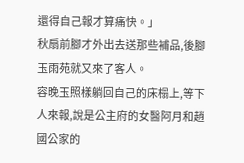還得自己報才算痛快。」
秋扇前腳才外出去送那些補品,後腳玉雨苑就又來了客人。
容晚玉照樣躺回自己的床榻上,等下人來報,說是公主府的女醫阿月和趙國公家的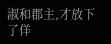淑和郡主,才放下了佯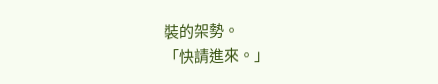裝的架勢。
「快請進來。」